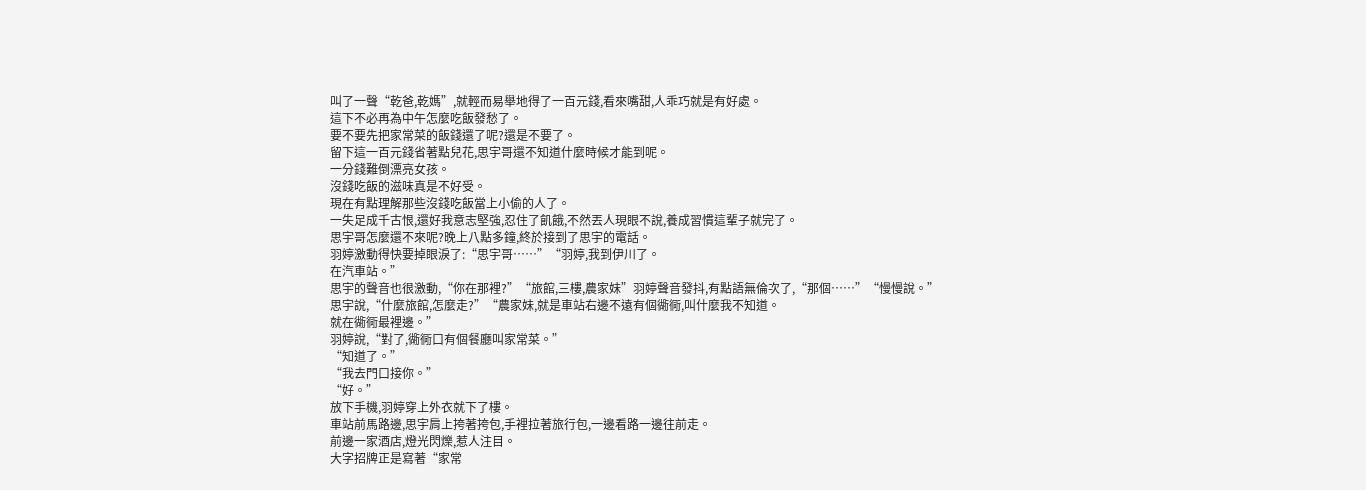叫了一聲“乾爸,乾媽”,就輕而易舉地得了一百元錢,看來嘴甜,人乖巧就是有好處。
這下不必再為中午怎麼吃飯發愁了。
要不要先把家常菜的飯錢還了呢?還是不要了。
留下這一百元錢省著點兒花,思宇哥還不知道什麼時候才能到呢。
一分錢難倒漂亮女孩。
沒錢吃飯的滋味真是不好受。
現在有點理解那些沒錢吃飯當上小偷的人了。
一失足成千古恨,還好我意志堅強,忍住了飢餓,不然丟人現眼不說,養成習慣這輩子就完了。
思宇哥怎麼還不來呢?晚上八點多鐘,終於接到了思宇的電話。
羽婷激動得快要掉眼淚了:“思宇哥……”“羽婷,我到伊川了。
在汽車站。”
思宇的聲音也很激動,“你在那裡?”“旅館,三樓,農家妹”羽婷聲音發抖,有點語無倫次了,“那個……”“慢慢說。”
思宇說,“什麼旅館,怎麼走?”“農家妹,就是車站右邊不遠有個衚衕,叫什麼我不知道。
就在衚衕最裡邊。”
羽婷說,“對了,衚衕口有個餐廳叫家常菜。”
“知道了。”
“我去門口接你。”
“好。”
放下手機,羽婷穿上外衣就下了樓。
車站前馬路邊,思宇肩上挎著挎包,手裡拉著旅行包,一邊看路一邊往前走。
前邊一家酒店,燈光閃爍,惹人注目。
大字招牌正是寫著“家常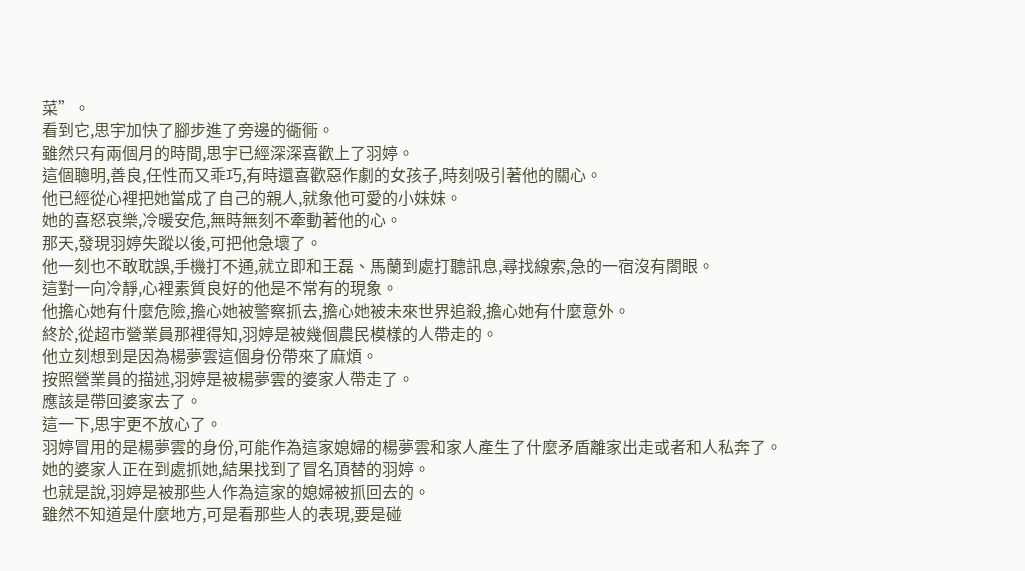菜”。
看到它,思宇加快了腳步進了旁邊的衚衕。
雖然只有兩個月的時間,思宇已經深深喜歡上了羽婷。
這個聰明,善良,任性而又乖巧,有時還喜歡惡作劇的女孩子,時刻吸引著他的關心。
他已經從心裡把她當成了自己的親人,就象他可愛的小妹妹。
她的喜怒哀樂,冷暖安危,無時無刻不牽動著他的心。
那天,發現羽婷失蹤以後,可把他急壞了。
他一刻也不敢耽誤,手機打不通,就立即和王磊、馬蘭到處打聽訊息,尋找線索,急的一宿沒有閤眼。
這對一向冷靜,心裡素質良好的他是不常有的現象。
他擔心她有什麼危險,擔心她被警察抓去,擔心她被未來世界追殺,擔心她有什麼意外。
終於,從超市營業員那裡得知,羽婷是被幾個農民模樣的人帶走的。
他立刻想到是因為楊夢雲這個身份帶來了麻煩。
按照營業員的描述,羽婷是被楊夢雲的婆家人帶走了。
應該是帶回婆家去了。
這一下,思宇更不放心了。
羽婷冒用的是楊夢雲的身份,可能作為這家媳婦的楊夢雲和家人產生了什麼矛盾離家出走或者和人私奔了。
她的婆家人正在到處抓她,結果找到了冒名頂替的羽婷。
也就是說,羽婷是被那些人作為這家的媳婦被抓回去的。
雖然不知道是什麼地方,可是看那些人的表現,要是碰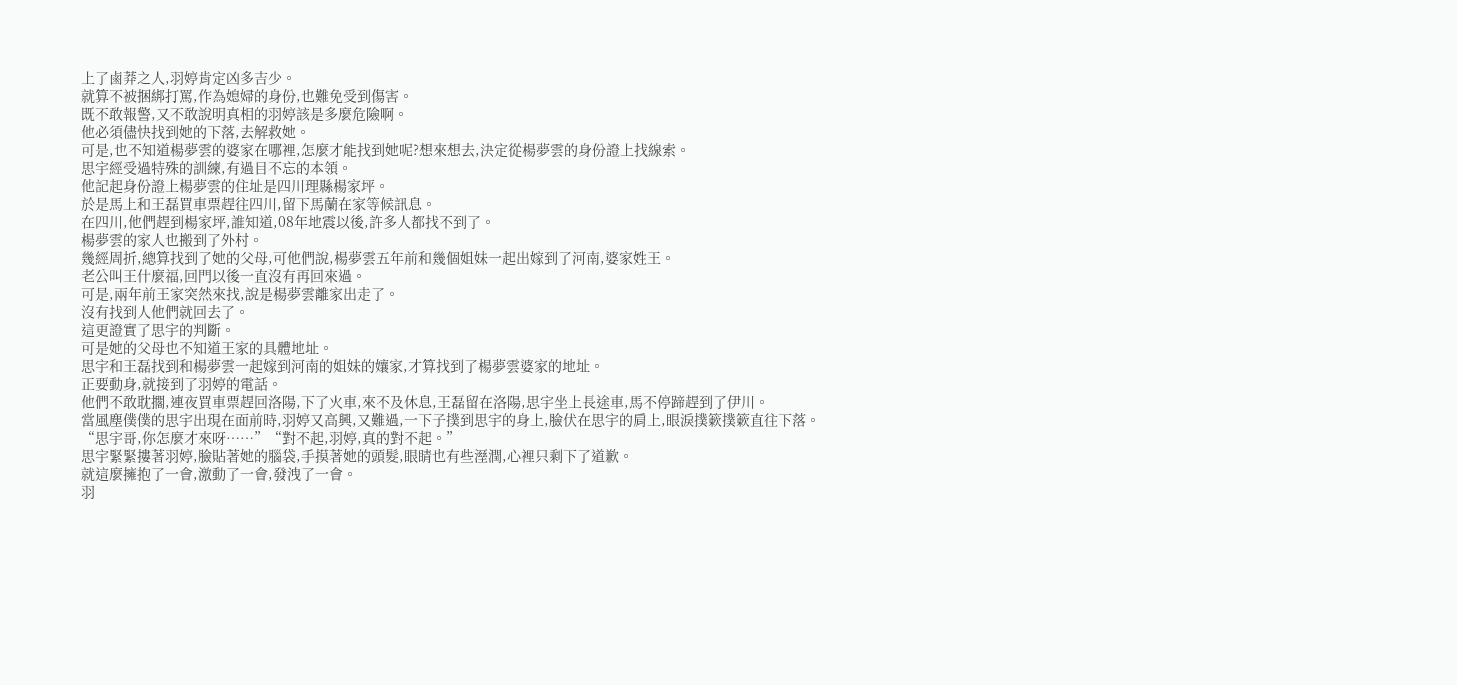上了鹵莽之人,羽婷肯定凶多吉少。
就算不被捆綁打罵,作為媳婦的身份,也難免受到傷害。
既不敢報警,又不敢說明真相的羽婷該是多麼危險啊。
他必須儘快找到她的下落,去解救她。
可是,也不知道楊夢雲的婆家在哪裡,怎麼才能找到她呢?想來想去,決定從楊夢雲的身份證上找線索。
思宇經受過特殊的訓練,有過目不忘的本領。
他記起身份證上楊夢雲的住址是四川理縣楊家坪。
於是馬上和王磊買車票趕往四川,留下馬蘭在家等候訊息。
在四川,他們趕到楊家坪,誰知道,08年地震以後,許多人都找不到了。
楊夢雲的家人也搬到了外村。
幾經周折,總算找到了她的父母,可他們說,楊夢雲五年前和幾個姐妹一起出嫁到了河南,婆家姓王。
老公叫王什麼福,回門以後一直沒有再回來過。
可是,兩年前王家突然來找,說是楊夢雲離家出走了。
沒有找到人他們就回去了。
這更證實了思宇的判斷。
可是她的父母也不知道王家的具體地址。
思宇和王磊找到和楊夢雲一起嫁到河南的姐妹的孃家,才算找到了楊夢雲婆家的地址。
正要動身,就接到了羽婷的電話。
他們不敢耽擱,連夜買車票趕回洛陽,下了火車,來不及休息,王磊留在洛陽,思宇坐上長途車,馬不停蹄趕到了伊川。
當風塵僕僕的思宇出現在面前時,羽婷又高興,又難過,一下子撲到思宇的身上,臉伏在思宇的肩上,眼淚撲簌撲簌直往下落。
“思宇哥,你怎麼才來呀……”“對不起,羽婷,真的對不起。”
思宇緊緊摟著羽婷,臉貼著她的腦袋,手摸著她的頭髮,眼睛也有些溼潤,心裡只剩下了道歉。
就這麼擁抱了一會,激動了一會,發洩了一會。
羽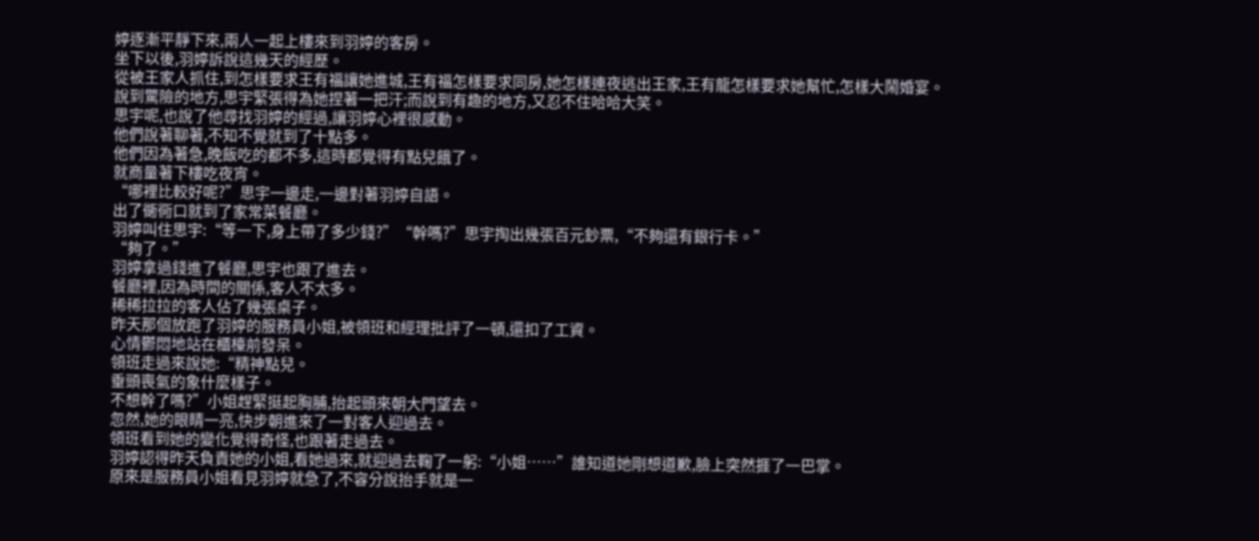婷逐漸平靜下來,兩人一起上樓來到羽婷的客房。
坐下以後,羽婷訴說這幾天的經歷。
從被王家人抓住,到怎樣要求王有福讓她進城,王有福怎樣要求同房,她怎樣連夜逃出王家,王有龍怎樣要求她幫忙,怎樣大鬧婚宴。
說到驚險的地方,思宇緊張得為她捏著一把汗;而說到有趣的地方,又忍不住哈哈大笑。
思宇呢,也說了他尋找羽婷的經過,讓羽婷心裡很感動。
他們說著聊著,不知不覺就到了十點多。
他們因為著急,晚飯吃的都不多,這時都覺得有點兒餓了。
就商量著下樓吃夜宵。
“哪裡比較好呢?”思宇一邊走,一邊對著羽婷自語。
出了衚衕口就到了家常菜餐廳。
羽婷叫住思宇:“等一下,身上帶了多少錢?”“幹嗎?”思宇掏出幾張百元鈔票,“不夠還有銀行卡。”
“夠了。”
羽婷拿過錢進了餐廳,思宇也跟了進去。
餐廳裡,因為時間的關係,客人不太多。
稀稀拉拉的客人佔了幾張桌子。
昨天那個放跑了羽婷的服務員小姐,被領班和經理批評了一頓,還扣了工資。
心情鬱悶地站在櫃檯前發呆。
領班走過來說她:“精神點兒。
垂頭喪氣的象什麼樣子。
不想幹了嗎?”小姐趕緊挺起胸脯,抬起頭來朝大門望去。
忽然,她的眼睛一亮,快步朝進來了一對客人迎過去。
領班看到她的變化覺得奇怪,也跟著走過去。
羽婷認得昨天負責她的小姐,看她過來,就迎過去鞠了一躬:“小姐……”誰知道她剛想道歉,臉上突然捱了一巴掌。
原來是服務員小姐看見羽婷就急了,不容分說抬手就是一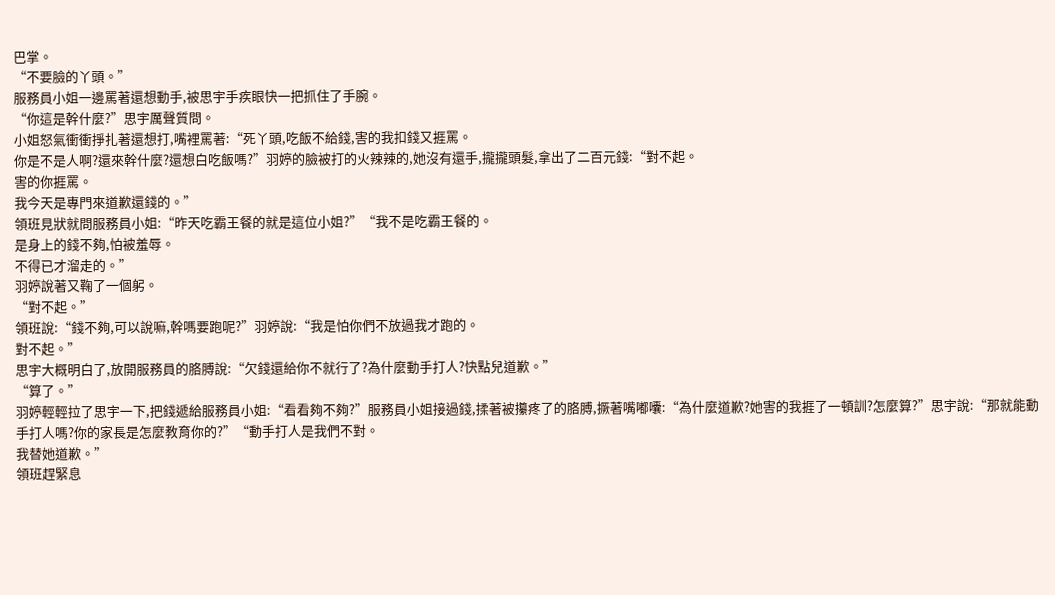巴掌。
“不要臉的丫頭。”
服務員小姐一邊罵著還想動手,被思宇手疾眼快一把抓住了手腕。
“你這是幹什麼?”思宇厲聲質問。
小姐怒氣衝衝掙扎著還想打,嘴裡罵著:“死丫頭,吃飯不給錢,害的我扣錢又捱罵。
你是不是人啊?還來幹什麼?還想白吃飯嗎?”羽婷的臉被打的火辣辣的,她沒有還手,攏攏頭髮,拿出了二百元錢:“對不起。
害的你捱罵。
我今天是專門來道歉還錢的。”
領班見狀就問服務員小姐:“昨天吃霸王餐的就是這位小姐?”“我不是吃霸王餐的。
是身上的錢不夠,怕被羞辱。
不得已才溜走的。”
羽婷說著又鞠了一個躬。
“對不起。”
領班說:“錢不夠,可以說嘛,幹嗎要跑呢?”羽婷說:“我是怕你們不放過我才跑的。
對不起。”
思宇大概明白了,放開服務員的胳膊說:“欠錢還給你不就行了?為什麼動手打人?快點兒道歉。”
“算了。”
羽婷輕輕拉了思宇一下,把錢遞給服務員小姐:“看看夠不夠?”服務員小姐接過錢,揉著被攥疼了的胳膊,撅著嘴嘟囔:“為什麼道歉?她害的我捱了一頓訓?怎麼算?”思宇說:“那就能動手打人嗎?你的家長是怎麼教育你的?”“動手打人是我們不對。
我替她道歉。”
領班趕緊息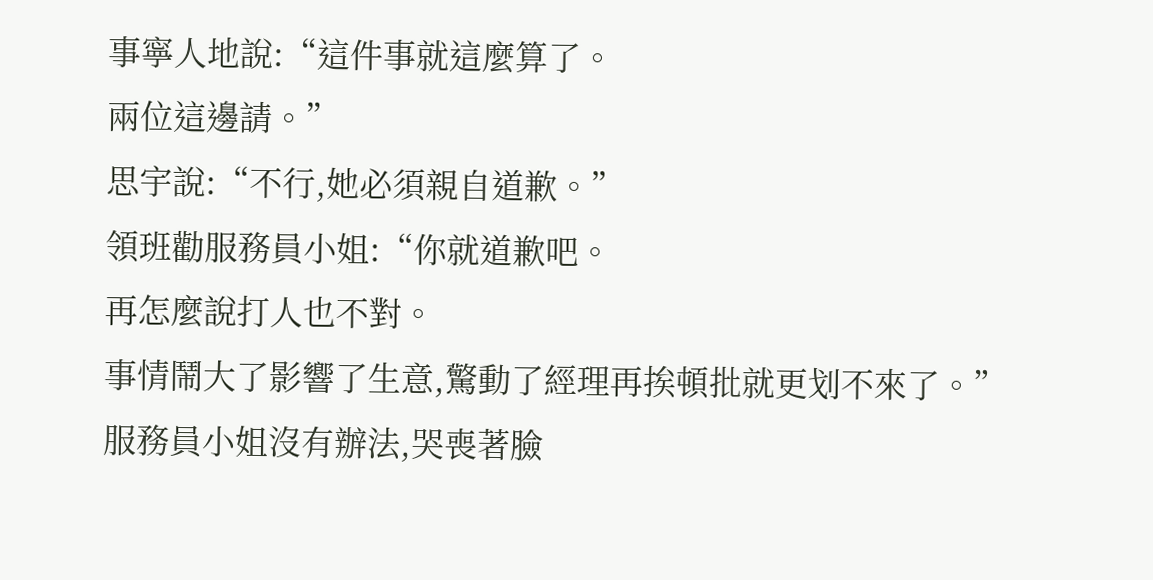事寧人地說:“這件事就這麼算了。
兩位這邊請。”
思宇說:“不行,她必須親自道歉。”
領班勸服務員小姐:“你就道歉吧。
再怎麼說打人也不對。
事情鬧大了影響了生意,驚動了經理再挨頓批就更划不來了。”
服務員小姐沒有辦法,哭喪著臉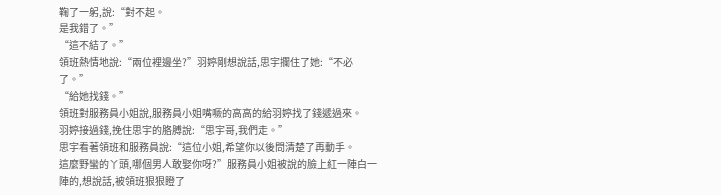鞠了一躬,說:“對不起。
是我錯了。”
“這不結了。”
領班熱情地說:“兩位裡邊坐?”羽婷剛想說話,思宇攔住了她:“不必了。”
“給她找錢。”
領班對服務員小姐說,服務員小姐嘴噘的高高的給羽婷找了錢遞過來。
羽婷接過錢,挽住思宇的胳膊說:“思宇哥,我們走。”
思宇看著領班和服務員說:“這位小姐,希望你以後問清楚了再動手。
這麼野蠻的丫頭,哪個男人敢娶你呀?”服務員小姐被說的臉上紅一陣白一陣的,想說話,被領班狠狠瞪了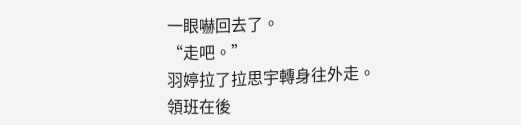一眼嚇回去了。
“走吧。”
羽婷拉了拉思宇轉身往外走。
領班在後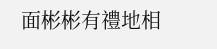面彬彬有禮地相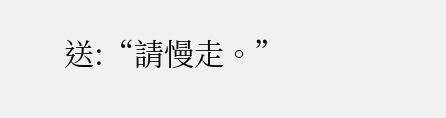送:“請慢走。”